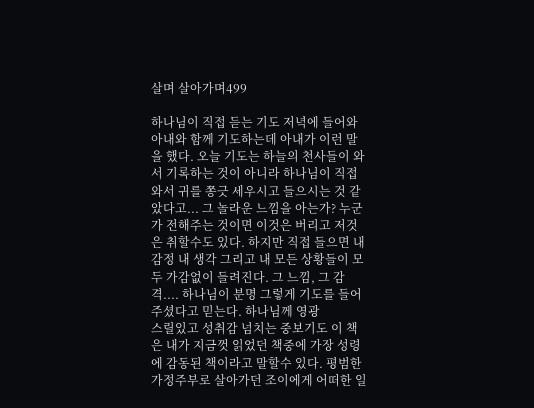살며 살아가며499

하나님이 직접 듣는 기도 저녁에 들어와 아내와 함께 기도하는데 아내가 이런 말을 했다. 오늘 기도는 하늘의 천사들이 와서 기록하는 것이 아니라 하나님이 직접 와서 귀를 쫑긋 세우시고 들으시는 것 같았다고... 그 놀라운 느낌을 아는가? 누군가 전해주는 것이면 이것은 버리고 저것은 취할수도 있다. 하지만 직접 들으면 내 감정 내 생각 그리고 내 모든 상황들이 모두 가감없이 들려진다. 그 느낌, 그 감격.... 하나님이 분명 그렇게 기도를 들어주셨다고 믿는다. 하나님께 영광
스릴있고 성취감 넘치는 중보기도 이 책은 내가 지금껏 읽었던 책중에 가장 성령에 감동된 책이라고 말할수 있다. 평범한 가정주부로 살아가던 조이에게 어떠한 일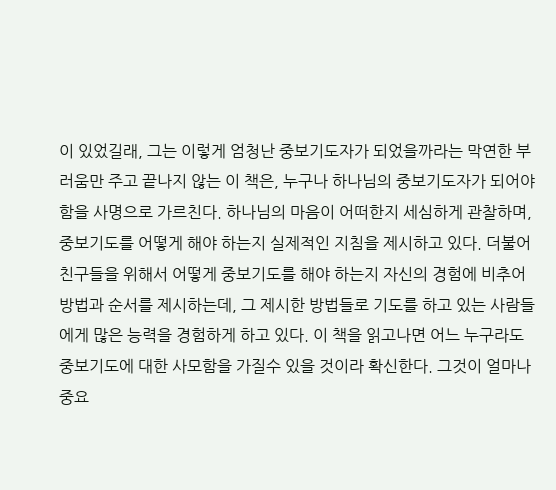이 있었길래, 그는 이렇게 엄청난 중보기도자가 되었을까라는 막연한 부러움만 주고 끝나지 않는 이 책은, 누구나 하나님의 중보기도자가 되어야 함을 사명으로 가르친다. 하나님의 마음이 어떠한지 세심하게 관찰하며, 중보기도를 어떻게 해야 하는지 실제적인 지침을 제시하고 있다. 더불어 친구들을 위해서 어떻게 중보기도를 해야 하는지 자신의 경험에 비추어 방법과 순서를 제시하는데, 그 제시한 방법들로 기도를 하고 있는 사람들에게 많은 능력을 경험하게 하고 있다. 이 책을 읽고나면 어느 누구라도 중보기도에 대한 사모함을 가질수 있을 것이라 확신한다. 그것이 얼마나 중요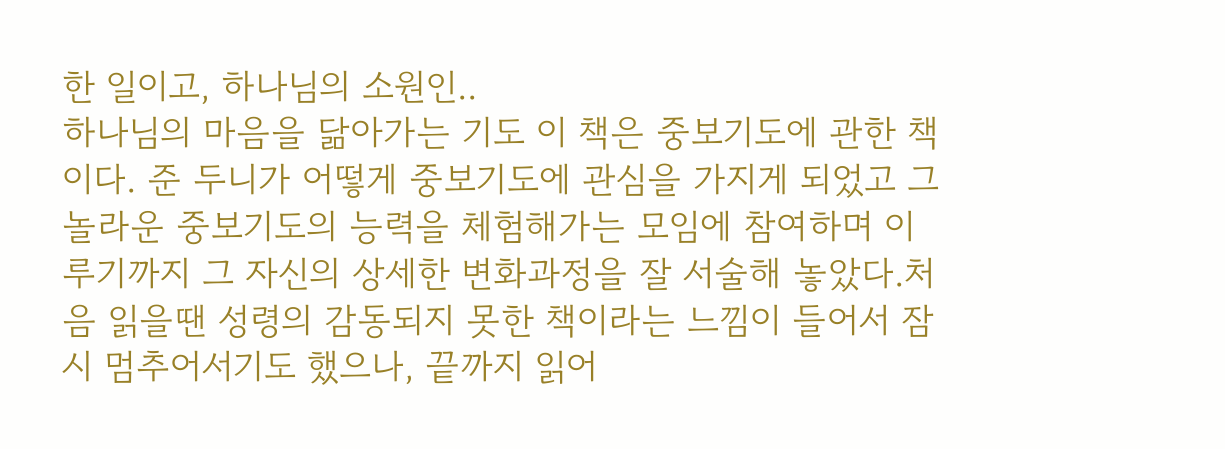한 일이고, 하나님의 소원인..
하나님의 마음을 닮아가는 기도 이 책은 중보기도에 관한 책이다. 준 두니가 어떻게 중보기도에 관심을 가지게 되었고 그 놀라운 중보기도의 능력을 체험해가는 모임에 참여하며 이루기까지 그 자신의 상세한 변화과정을 잘 서술해 놓았다.처음 읽을땐 성령의 감동되지 못한 책이라는 느낌이 들어서 잠시 멈추어서기도 했으나, 끝까지 읽어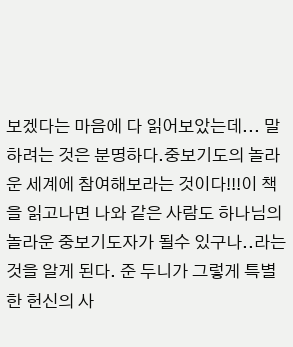보겠다는 마음에 다 읽어보았는데... 말하려는 것은 분명하다.중보기도의 놀라운 세계에 참여해보라는 것이다!!!이 책을 읽고나면 나와 같은 사람도 하나님의 놀라운 중보기도자가 될수 있구나..라는 것을 알게 된다. 준 두니가 그렇게 특별한 헌신의 사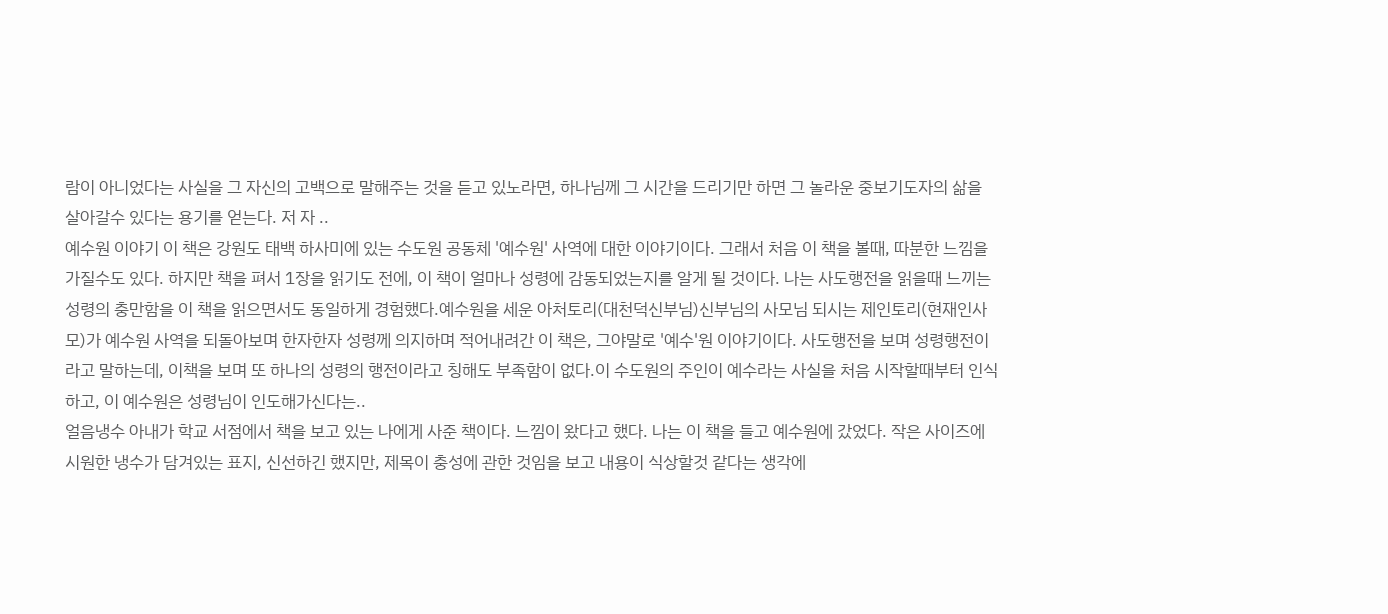람이 아니었다는 사실을 그 자신의 고백으로 말해주는 것을 듣고 있노라면, 하나님께 그 시간을 드리기만 하면 그 놀라운 중보기도자의 삶을 살아갈수 있다는 용기를 얻는다. 저 자 ..
예수원 이야기 이 책은 강원도 태백 하사미에 있는 수도원 공동체 '예수원' 사역에 대한 이야기이다. 그래서 처음 이 책을 볼때, 따분한 느낌을 가질수도 있다. 하지만 책을 펴서 1장을 읽기도 전에, 이 책이 얼마나 성령에 감동되었는지를 알게 될 것이다. 나는 사도행전을 읽을때 느끼는 성령의 충만함을 이 책을 읽으면서도 동일하게 경험했다.예수원을 세운 아처토리(대천덕신부님)신부님의 사모님 되시는 제인토리(현재인사모)가 예수원 사역을 되돌아보며 한자한자 성령께 의지하며 적어내려간 이 책은, 그야말로 '예수'원 이야기이다. 사도행전을 보며 성령행전이라고 말하는데, 이책을 보며 또 하나의 성령의 행전이라고 칭해도 부족함이 없다.이 수도원의 주인이 예수라는 사실을 처음 시작할때부터 인식하고, 이 예수원은 성령님이 인도해가신다는..
얼음냉수 아내가 학교 서점에서 책을 보고 있는 나에게 사준 책이다. 느낌이 왔다고 했다. 나는 이 책을 들고 예수원에 갔었다. 작은 사이즈에 시원한 냉수가 담겨있는 표지, 신선하긴 했지만, 제목이 충성에 관한 것임을 보고 내용이 식상할것 같다는 생각에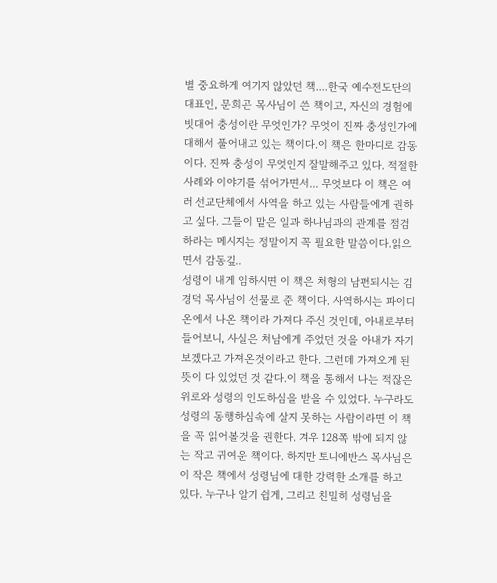별 중요하게 여기지 않았던 책....한국 예수전도단의 대표인, 문희곤 목사님이 쓴 책이고, 자신의 경험에 빗대어 충성이란 무엇인가? 무엇이 진짜 충성인가에 대해서 풀어내고 있는 책이다.이 책은 한마디로 감동이다. 진짜 충성이 무엇인지 잘말해주고 있다. 적절한 사례와 이야기를 섞어가면서... 무엇보다 이 책은 여러 선교단체에서 사역을 하고 있는 사람들에게 권하고 싶다. 그들이 맡은 일과 하나님과의 관계를 점검하라는 메시지는 정말이지 꼭 필요한 말씀이다.읽으면서 감동깊..
성령이 내게 임하시면 이 책은 처형의 남편되시는 김경덕 목사님이 선물로 준 책이다. 사역하시는 파이디온에서 나온 책이라 가져다 주신 것인데, 아내로부터 들어보니, 사실은 처남에게 주었던 것을 아내가 자기 보겠다고 가져온것이라고 한다. 그런데 가져오게 된 뜻이 다 있었던 것 같다.이 책을 통해서 나는 적잖은 위로와 성령의 인도하심을 받을 수 있었다. 누구라도 성령의 동행하심속에 살지 못하는 사람이라면 이 책을 꼭 읽어볼것을 권한다. 겨우 128쪽 밖에 되지 않는 작고 귀여운 책이다. 하지만 토니에반스 목사님은 이 작은 책에서 성령님에 대한 강력한 소개를 하고 있다. 누구나 알기 쉽게, 그리고 친밀히 성령님을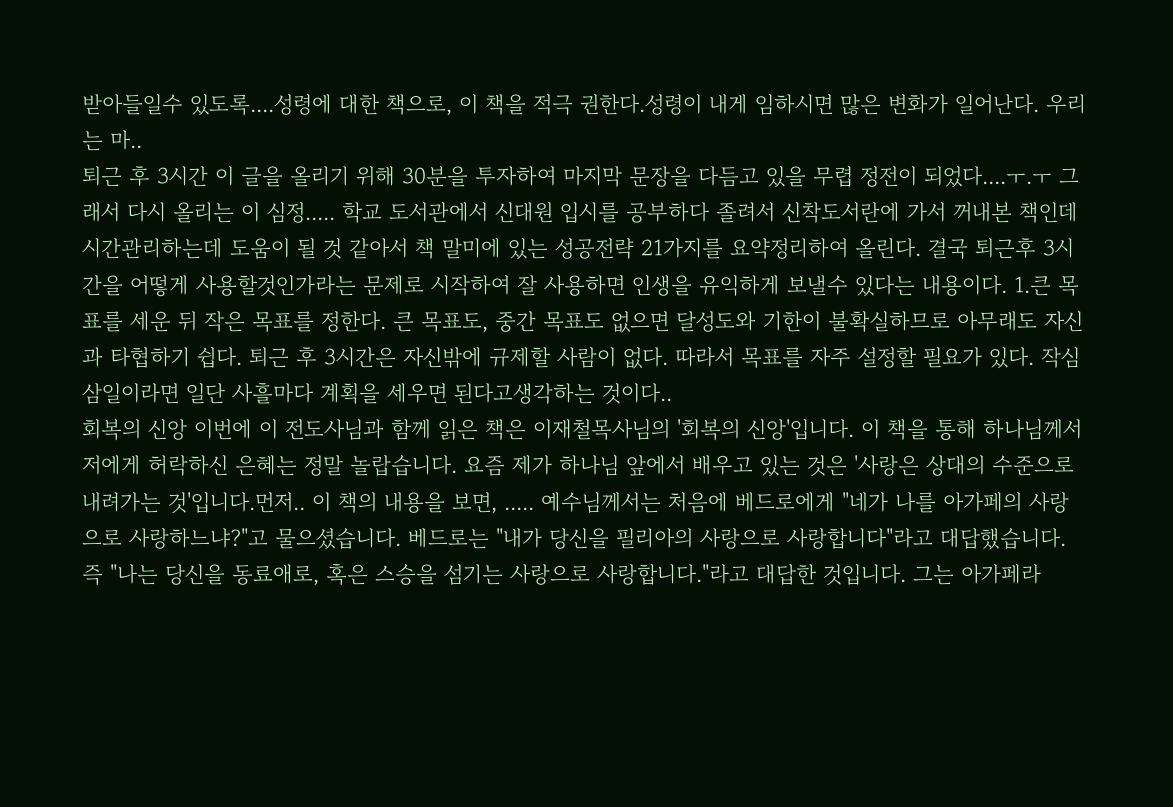받아들일수 있도록....성령에 대한 책으로, 이 책을 적극 권한다.성령이 내게 임하시면 많은 변화가 일어난다. 우리는 마..
퇴근 후 3시간 이 글을 올리기 위해 30분을 투자하여 마지막 문장을 다듬고 있을 무렵 정전이 되었다....ㅜ.ㅜ 그래서 다시 올리는 이 심정..... 학교 도서관에서 신대원 입시를 공부하다 졸려서 신착도서란에 가서 꺼내본 책인데 시간관리하는데 도움이 될 것 같아서 책 말미에 있는 성공전략 21가지를 요약정리하여 올린다. 결국 퇴근후 3시간을 어떻게 사용할것인가라는 문제로 시작하여 잘 사용하면 인생을 유익하게 보낼수 있다는 내용이다. 1.큰 목표를 세운 뒤 작은 목표를 정한다. 큰 목표도, 중간 목표도 없으면 달성도와 기한이 불확실하므로 아무래도 자신과 타협하기 쉽다. 퇴근 후 3시간은 자신밖에 규제할 사람이 없다. 따라서 목표를 자주 설정할 필요가 있다. 작심삼일이라면 일단 사흘마다 계획을 세우면 된다고생각하는 것이다..
회복의 신앙 이번에 이 전도사님과 함께 읽은 책은 이재철목사님의 '회복의 신앙'입니다. 이 책을 통해 하나님께서 저에게 허락하신 은혜는 정말 놀랍습니다. 요즘 제가 하나님 앞에서 배우고 있는 것은 '사랑은 상대의 수준으로 내려가는 것'입니다.먼저.. 이 책의 내용을 보면, ..... 예수님께서는 처음에 베드로에게 "네가 나를 아가페의 사랑으로 사랑하느냐?"고 물으셨습니다. 베드로는 "내가 당신을 필리아의 사랑으로 사랑합니다"라고 대답했습니다. 즉 "나는 당신을 동료애로, 혹은 스승을 섬기는 사랑으로 사랑합니다."라고 대답한 것입니다. 그는 아가페라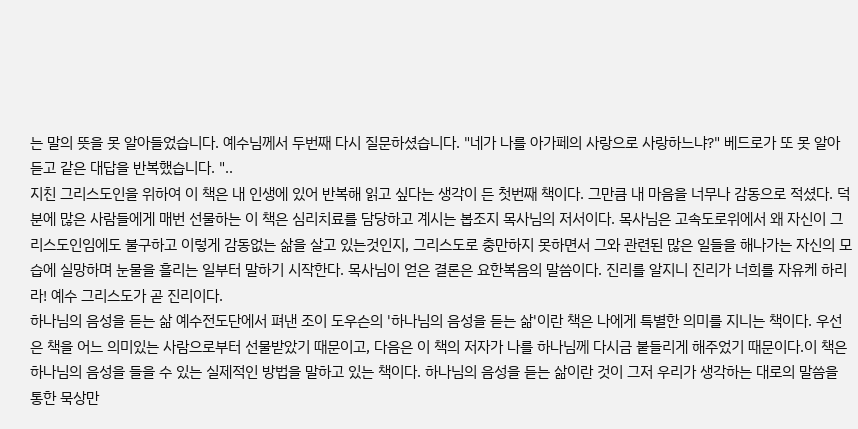는 말의 뜻을 못 알아들었습니다. 예수님께서 두번째 다시 질문하셨습니다. "네가 나를 아가페의 사랑으로 사랑하느냐?" 베드로가 또 못 알아듣고 같은 대답을 반복했습니다. "..
지친 그리스도인을 위하여 이 책은 내 인생에 있어 반복해 읽고 싶다는 생각이 든 첫번째 책이다. 그만큼 내 마음을 너무나 감동으로 적셨다. 덕분에 많은 사람들에게 매번 선물하는 이 책은 심리치료를 담당하고 계시는 봅조지 목사님의 저서이다. 목사님은 고속도로위에서 왜 자신이 그리스도인임에도 불구하고 이렇게 감동없는 삶을 살고 있는것인지, 그리스도로 충만하지 못하면서 그와 관련된 많은 일들을 해나가는 자신의 모습에 실망하며 눈물을 흘리는 일부터 말하기 시작한다. 목사님이 얻은 결론은 요한복음의 말씀이다. 진리를 알지니 진리가 너희를 자유케 하리라! 예수 그리스도가 곧 진리이다.
하나님의 음성을 듣는 삶 예수전도단에서 펴낸 조이 도우슨의 '하나님의 음성을 듣는 삶'이란 책은 나에게 특별한 의미를 지니는 책이다. 우선은 책을 어느 의미있는 사람으로부터 선물받았기 때문이고, 다음은 이 책의 저자가 나를 하나님께 다시금 붙들리게 해주었기 때문이다.이 책은 하나님의 음성을 들을 수 있는 실제적인 방법을 말하고 있는 책이다. 하나님의 음성을 듣는 삶이란 것이 그저 우리가 생각하는 대로의 말씀을 통한 묵상만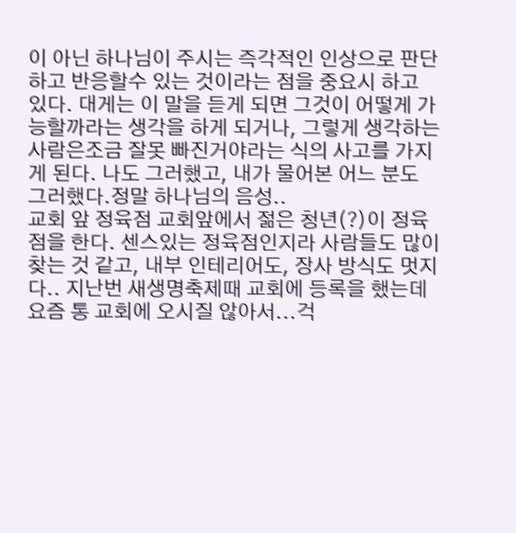이 아닌 하나님이 주시는 즉각적인 인상으로 판단하고 반응할수 있는 것이라는 점을 중요시 하고 있다. 대게는 이 말을 듣게 되면 그것이 어떻게 가능할까라는 생각을 하게 되거나, 그렇게 생각하는 사람은조금 잘못 빠진거야라는 식의 사고를 가지게 된다. 나도 그러했고, 내가 물어본 어느 분도 그러했다.정말 하나님의 음성..
교회 앞 정육점 교회앞에서 젊은 청년(?)이 정육점을 한다. 센스있는 정육점인지라 사람들도 많이 찾는 것 같고, 내부 인테리어도, 장사 방식도 멋지다.. 지난번 새생명축제때 교회에 등록을 했는데 요즘 통 교회에 오시질 않아서...걱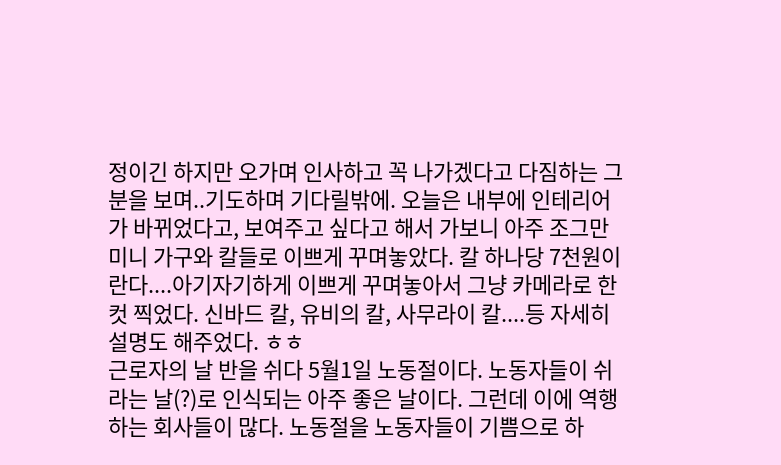정이긴 하지만 오가며 인사하고 꼭 나가겠다고 다짐하는 그분을 보며..기도하며 기다릴밖에. 오늘은 내부에 인테리어가 바뀌었다고, 보여주고 싶다고 해서 가보니 아주 조그만 미니 가구와 칼들로 이쁘게 꾸며놓았다. 칼 하나당 7천원이란다....아기자기하게 이쁘게 꾸며놓아서 그냥 카메라로 한컷 찍었다. 신바드 칼, 유비의 칼, 사무라이 칼....등 자세히 설명도 해주었다. ㅎㅎ
근로자의 날 반을 쉬다 5월1일 노동절이다. 노동자들이 쉬라는 날(?)로 인식되는 아주 좋은 날이다. 그런데 이에 역행하는 회사들이 많다. 노동절을 노동자들이 기쁨으로 하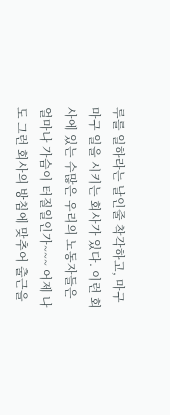루를 일하라는 날인줄 착각하고, 마구마구 일을 시키는 회사가 있다. 이런 회사에 있는 수많은 우리의 노동자들은 얼마나 가슴이 터질일인가~~~ 어제 나도 그런 회사의 방침에 맞추어 출근을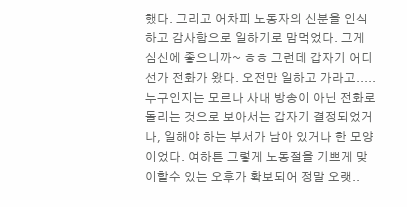했다. 그리고 어차피 노동자의 신분을 인식하고 감사함으로 일하기로 맘먹었다. 그게 심신에 좋으니까~ ㅎㅎ 그런데 갑자기 어디선가 전화가 왔다. 오전만 일하고 가라고..... 누구인지는 모르나 사내 방송이 아닌 전화로 돌리는 것으로 보아서는 갑자기 결정되었거나, 일해야 하는 부서가 남아 있거나 한 모양이었다. 여하튼 그렇게 노동절을 기쁘게 맞이할수 있는 오후가 확보되어 정말 오랫..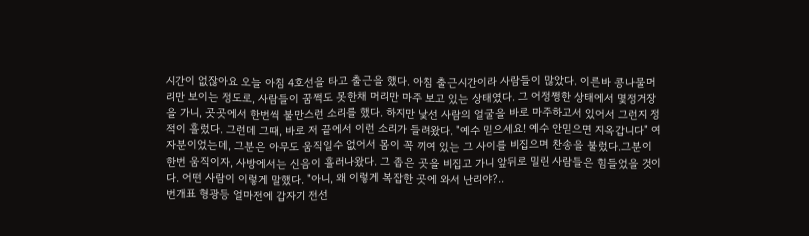시간이 없잖아요 오늘 아침 4호선을 타고 출근을 했다. 아침 출근시간이라 사람들이 많았다. 이른바 콩나물머리만 보이는 정도로, 사람들이 꿈쩍도 못한채 머리만 마주 보고 있는 상태였다. 그 어정쩡한 상태에서 몇정거장을 가니, 곳곳에서 한번씩 불만스런 소리를 했다. 하지만 낯선 사람의 얼굴을 바로 마주하고서 있어서 그런지 정적이 흘렀다. 그런데 그때, 바로 저 끝에서 이런 소리가 들려왔다. "예수 믿으세요! 예수 안믿으면 지옥갑니다" 여자분이었는데, 그분은 아무도 움직일수 없어서 몸이 꼭 끼여 있는 그 사이를 비집으며 찬송을 불렀다.그분이 한번 움직이자, 사방에서는 신음이 흘러나왔다. 그 좁은 곳을 비집고 가니 앞뒤로 밀린 사람들은 힘들었을 것이다. 어떤 사람이 이렇게 말했다. "아니, 왜 이렇게 복잡한 곳에 와서 난리야?..
번개표 형광등 얼마전에 갑자기 전선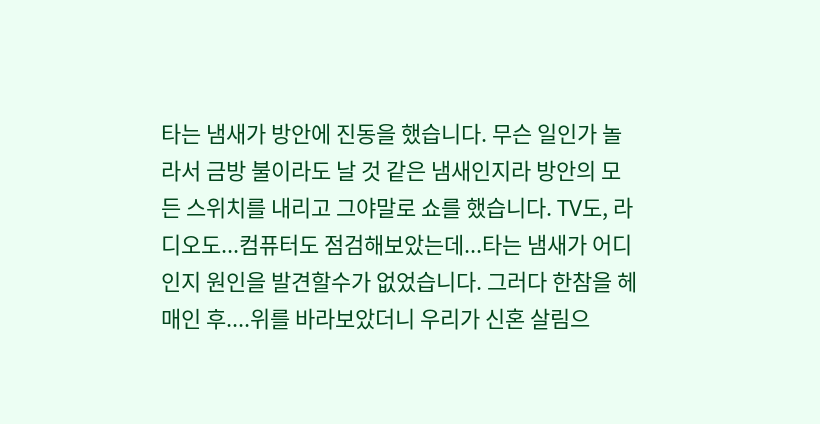타는 냄새가 방안에 진동을 했습니다. 무슨 일인가 놀라서 금방 불이라도 날 것 같은 냄새인지라 방안의 모든 스위치를 내리고 그야말로 쇼를 했습니다. TV도, 라디오도...컴퓨터도 점검해보았는데...타는 냄새가 어디인지 원인을 발견할수가 없었습니다. 그러다 한참을 헤매인 후....위를 바라보았더니 우리가 신혼 살림으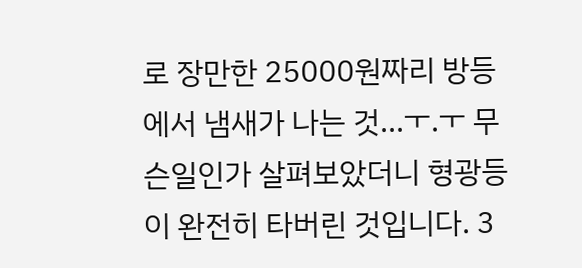로 장만한 25000원짜리 방등에서 냄새가 나는 것...ㅜ.ㅜ 무슨일인가 살펴보았더니 형광등이 완전히 타버린 것입니다. 3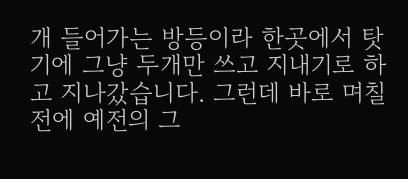개 들어가는 방등이라 한곳에서 탓기에 그냥 두개만 쓰고 지내기로 하고 지나갔습니다. 그런데 바로 며칠전에 예전의 그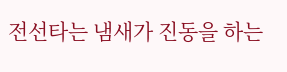전선타는 냄새가 진동을 하는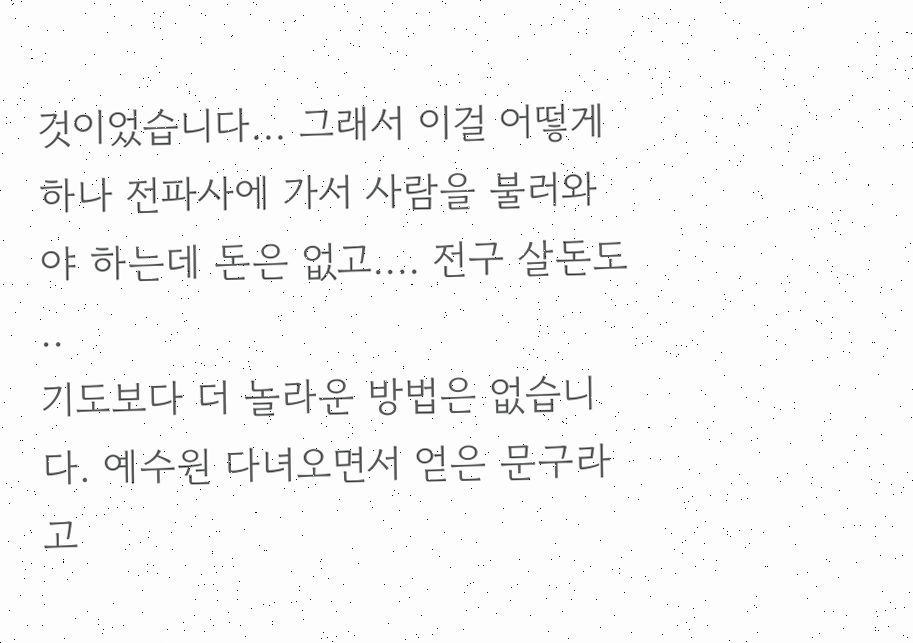것이었습니다... 그래서 이걸 어떻게 하나 전파사에 가서 사람을 불러와야 하는데 돈은 없고.... 전구 살돈도 ..
기도보다 더 놀라운 방법은 없습니다. 예수원 다녀오면서 얻은 문구라고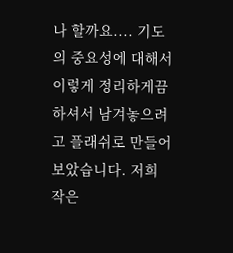나 할까요.... 기도의 중요성에 대해서 이렇게 정리하게끔 하셔서 남겨놓으려고 플래쉬로 만들어보았습니다. 저희 작은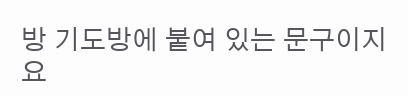방 기도방에 붙여 있는 문구이지요